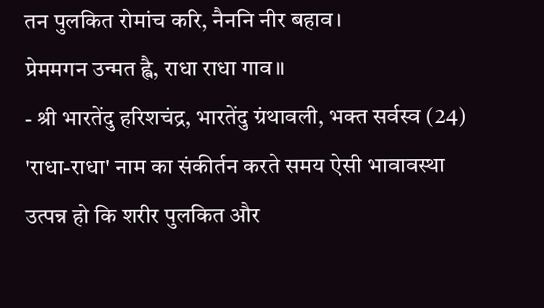तन पुलकित रोमांच करि, नैननि नीर बहाव।
प्रेममगन उन्मत ह्वै, राधा राधा गाव॥
- श्री भारतेंदु हरिशचंद्र, भारतेंदु ग्रंथावली, भक्त सर्वस्व (24)
'राधा-राधा' नाम का संकीर्तन करते समय ऐसी भावावस्था उत्पन्न हो कि शरीर पुलकित और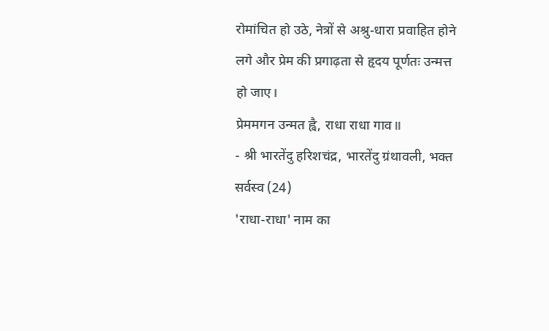रोमांचित हो उठे, नेत्रों से अश्रु-धारा प्रवाहित होने लगे और प्रेम की प्रगाढ़ता से हृदय पूर्णतः उन्मत्त हो जाए।
प्रेममगन उन्मत ह्वै, राधा राधा गाव॥
- श्री भारतेंदु हरिशचंद्र, भारतेंदु ग्रंथावली, भक्त सर्वस्व (24)
'राधा-राधा' नाम का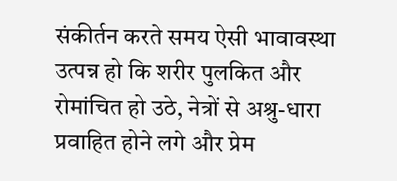संकीर्तन करते समय ऐसी भावावस्था उत्पन्न हो कि शरीर पुलकित और रोमांचित हो उठे, नेत्रों से अश्रु-धारा प्रवाहित होने लगे और प्रेम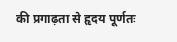की प्रगाढ़ता से हृदय पूर्णतः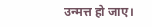उन्मत्त हो जाए।